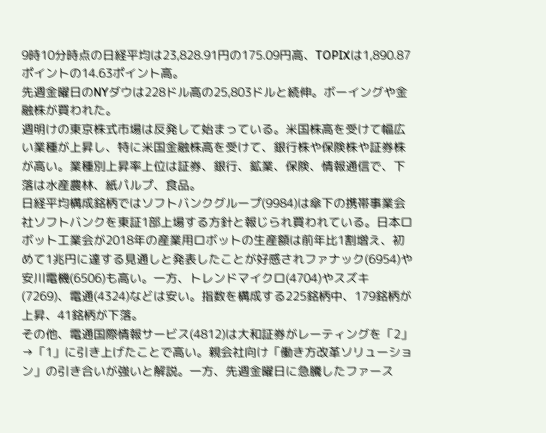9時10分時点の日経平均は23,828.91円の175.09円高、TOPIXは1,890.87ポイントの14.63ポイント高。
先週金曜日のNYダウは228ドル高の25,803ドルと続伸。ボーイングや金融株が買われた。
週明けの東京株式市場は反発して始まっている。米国株高を受けて幅広い業種が上昇し、特に米国金融株高を受けて、銀行株や保険株や証券株が高い。業種別上昇率上位は証券、銀行、鉱業、保険、情報通信で、下落は水産農林、紙パルプ、食品。
日経平均構成銘柄ではソフトバンクグループ(9984)は傘下の携帯事業会社ソフトバンクを東証1部上場する方針と報じられ買われている。日本ロボット工業会が2018年の産業用ロボットの生産額は前年比1割増え、初めて1兆円に達する見通しと発表したことが好感されファナック(6954)や安川電機(6506)も高い。一方、トレンドマイクロ(4704)やスズキ(7269)、電通(4324)などは安い。指数を構成する225銘柄中、179銘柄が上昇、41銘柄が下落。
その他、電通国際情報サービス(4812)は大和証券がレーティングを「2」→「1」に引き上げたことで高い。親会社向け「働き方改革ソリューション」の引き合いが強いと解説。一方、先週金曜日に急騰したファース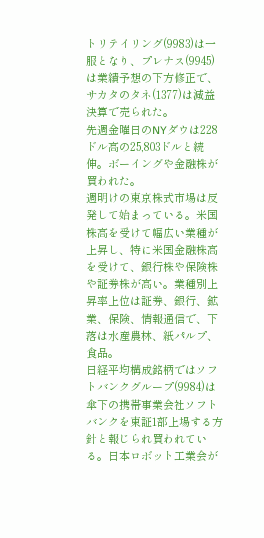トリテイリング(9983)は一服となり、プレナス(9945)は業績予想の下方修正で、サカタのタネ(1377)は減益決算で売られた。
先週金曜日のNYダウは228ドル高の25,803ドルと続伸。ボーイングや金融株が買われた。
週明けの東京株式市場は反発して始まっている。米国株高を受けて幅広い業種が上昇し、特に米国金融株高を受けて、銀行株や保険株や証券株が高い。業種別上昇率上位は証券、銀行、鉱業、保険、情報通信で、下落は水産農林、紙パルプ、食品。
日経平均構成銘柄ではソフトバンクグループ(9984)は傘下の携帯事業会社ソフトバンクを東証1部上場する方針と報じられ買われている。日本ロボット工業会が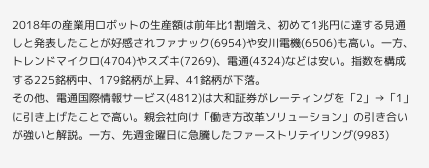2018年の産業用ロボットの生産額は前年比1割増え、初めて1兆円に達する見通しと発表したことが好感されファナック(6954)や安川電機(6506)も高い。一方、トレンドマイクロ(4704)やスズキ(7269)、電通(4324)などは安い。指数を構成する225銘柄中、179銘柄が上昇、41銘柄が下落。
その他、電通国際情報サービス(4812)は大和証券がレーティングを「2」→「1」に引き上げたことで高い。親会社向け「働き方改革ソリューション」の引き合いが強いと解説。一方、先週金曜日に急騰したファーストリテイリング(9983)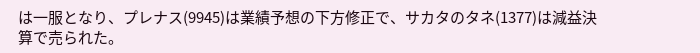は一服となり、プレナス(9945)は業績予想の下方修正で、サカタのタネ(1377)は減益決算で売られた。